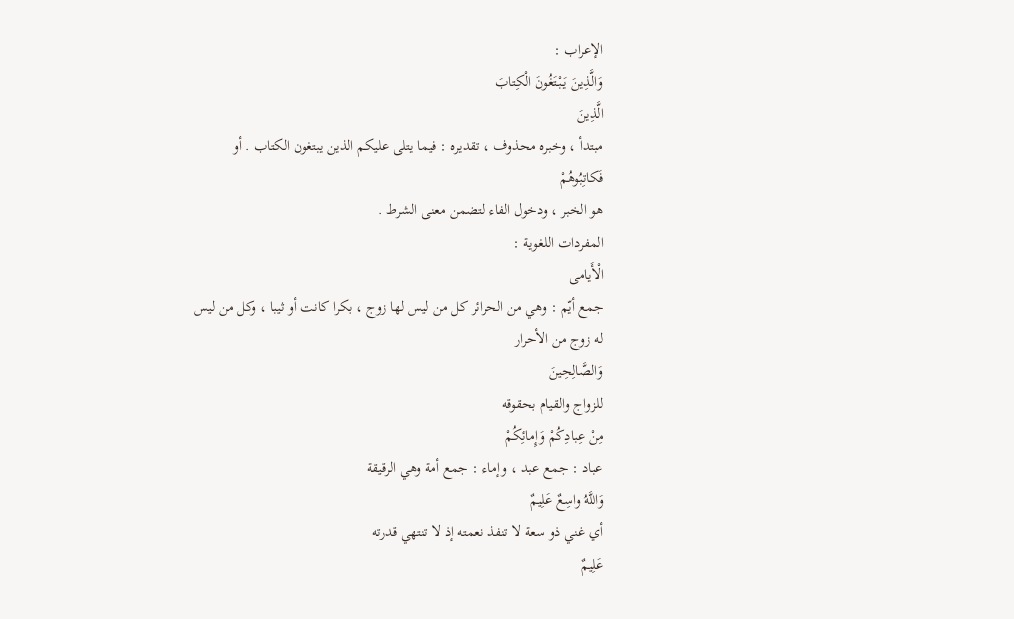الإعراب :
وَالَّذِينَ يَبْتَغُونَ الْكِتابَ
الَّذِينَ
مبتدأ ، وخبره محذوف ، تقديره : فيما يتلى عليكم الذين يبتغون الكتاب . أو
فَكاتِبُوهُمْ
هو الخبر ، ودخول الفاء لتضمن معنى الشرط .
المفردات اللغوية :
الْأَيامى
جمع أيّم : وهي من الحرائر كل من ليس لها زوج ، بكرا كانت أو ثيبا ، وكل من ليس له زوج من الأحرار
وَالصَّالِحِينَ
للزواج والقيام بحقوقه
مِنْ عِبادِكُمْ وَإِمائِكُمْ
عباد : جمع عبد ، وإماء : جمع أمة وهي الرقيقة
وَاللَّهُ واسِعٌ عَلِيمٌ
أي غني ذو سعة لا تنفذ نعمته إذ لا تنتهي قدرته
عَلِيمٌ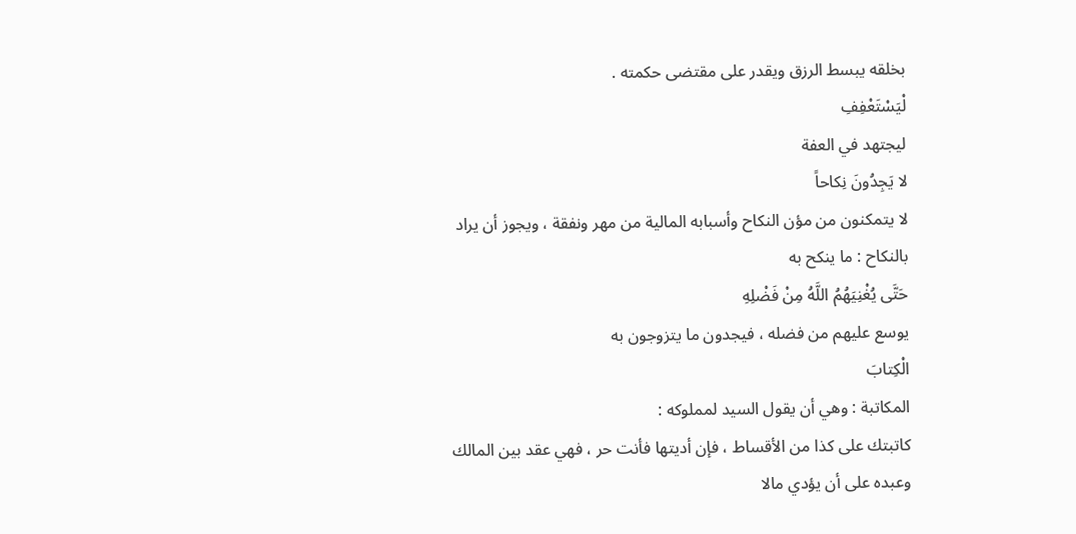بخلقه يبسط الرزق ويقدر على مقتضى حكمته .
لْيَسْتَعْفِفِ
ليجتهد في العفة
لا يَجِدُونَ نِكاحاً
لا يتمكنون من مؤن النكاح وأسبابه المالية من مهر ونفقة ، ويجوز أن يراد بالنكاح : ما ينكح به
حَتَّى يُغْنِيَهُمُ اللَّهُ مِنْ فَضْلِهِ
يوسع عليهم من فضله ، فيجدون ما يتزوجون به
الْكِتابَ
المكاتبة : وهي أن يقول السيد لمملوكه :
كاتبتك على كذا من الأقساط ، فإن أديتها فأنت حر ، فهي عقد بين المالك وعبده على أن يؤدي مالا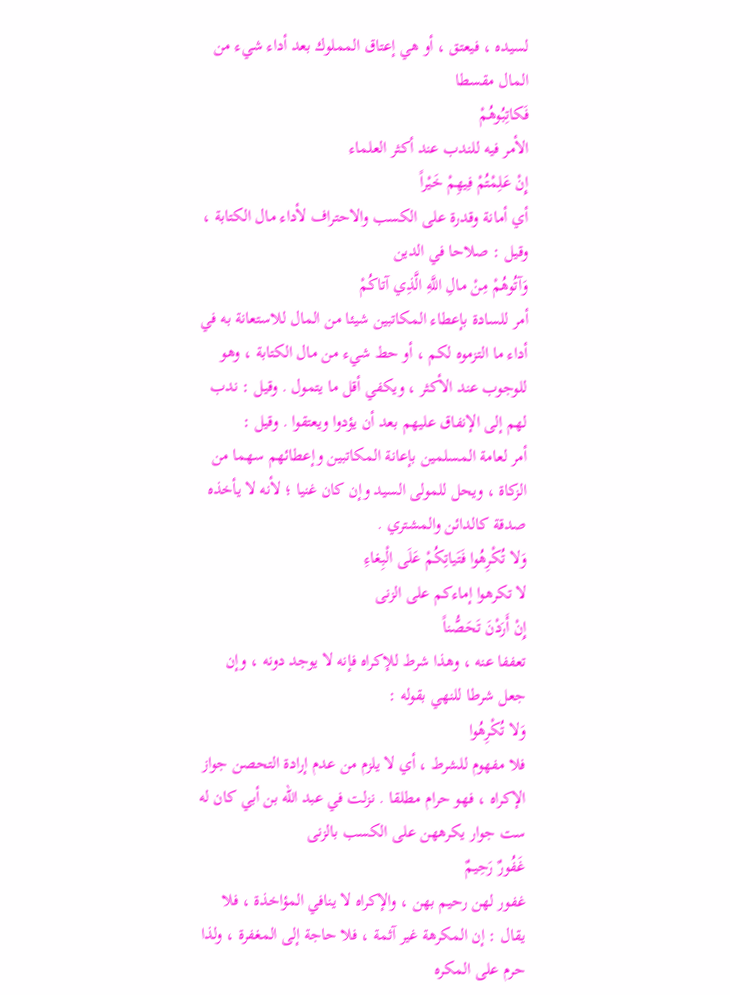لسيده ، فيعتق ، أو هي إعتاق المملوك بعد أداء شيء من المال مقسطا
فَكاتِبُوهُمْ
الأمر فيه للندب عند أكثر العلماء
إِنْ عَلِمْتُمْ فِيهِمْ خَيْراً
أي أمانة وقدرة على الكسب والاحتراف لأداء مال الكتابة ، وقيل : صلاحا في الدين
وَآتُوهُمْ مِنْ مالِ اللَّهِ الَّذِي آتاكُمْ
أمر للسادة بإعطاء المكاتبين شيئا من المال للاستعانة به في أداء ما التزموه لكم ، أو حط شيء من مال الكتابة ، وهو للوجوب عند الأكثر ، ويكفي أقل ما يتمول . وقيل : ندب لهم إلى الإنفاق عليهم بعد أن يؤدوا ويعتقوا . وقيل :
أمر لعامة المسلمين بإعانة المكاتبين وإعطائهم سهما من الزكاة ، ويحل للمولى السيد وإن كان غنيا ؛ لأنه لا يأخذه صدقة كالدائن والمشتري .
وَلا تُكْرِهُوا فَتَياتِكُمْ عَلَى الْبِغاءِ
لا تكرهوا إماءكم على الزنى
إِنْ أَرَدْنَ تَحَصُّناً
تعففا عنه ، وهذا شرط للإكراه فإنه لا يوجد دونه ، وإن جعل شرطا للنهي بقوله :
وَلا تُكْرِهُوا
فلا مفهوم للشرط ، أي لا يلزم من عدم إرادة التحصن جواز الإكراه ، فهو حرام مطلقا . نزلت في عبد اللّه بن أبي كان له ست جوار يكرههن على الكسب بالزنى
غَفُورٌ رَحِيمٌ
غفور لهن رحيم بهن ، والإكراه لا ينافي المؤاخذة ، فلا يقال : إن المكرهة غير آثمة ، فلا حاجة إلى المغفرة ، ولذا حرم على المكره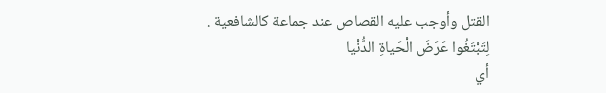القتل وأوجب عليه القصاص عند جماعة كالشافعية .
لِتَبْتَغُوا عَرَضَ الْحَياةِ الدُّنْيا
أي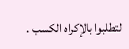لتطلبوا بالإكراه الكسب .